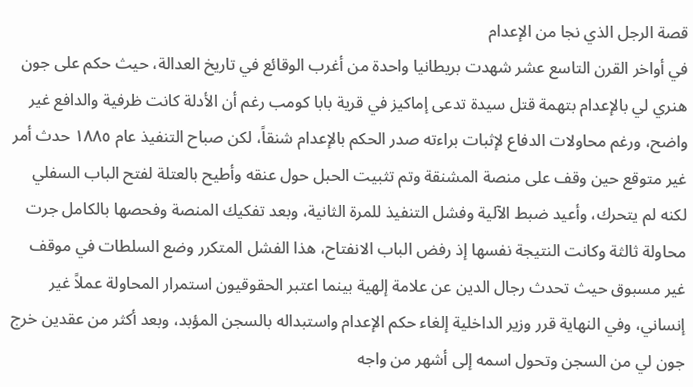قصة الرجل الذي نجا من الإعدام
في أواخر القرن التاسع عشر شهدت بريطانيا واحدة من أغرب الوقائع في تاريخ العدالة، حيث حكم على جون هنري لي بالإعدام بتهمة قتل سيدة تدعى إماكيز في قرية بابا كومب رغم أن الأدلة كانت ظرفية والدافع غير واضح، ورغم محاولات الدفاع لإثبات براءته صدر الحكم بالإعدام شنقاً، لكن صباح التنفيذ عام ١٨٨٥ حدث أمر غير متوقع حين وقف على منصة المشنقة وتم تثبيت الحبل حول عنقه وأطيح بالعتلة لفتح الباب السفلي لكنه لم يتحرك، وأعيد ضبط الآلية وفشل التنفيذ للمرة الثانية، وبعد تفكيك المنصة وفحصها بالكامل جرت محاولة ثالثة وكانت النتيجة نفسها إذ رفض الباب الانفتاح، هذا الفشل المتكرر وضع السلطات في موقف غير مسبوق حيث تحدث رجال الدين عن علامة إلهية بينما اعتبر الحقوقيون استمرار المحاولة عملاً غير إنساني، وفي النهاية قرر وزير الداخلية إلغاء حكم الإعدام واستبداله بالسجن المؤبد، وبعد أكثر من عقدين خرج جون لي من السجن وتحول اسمه إلى أشهر من واجه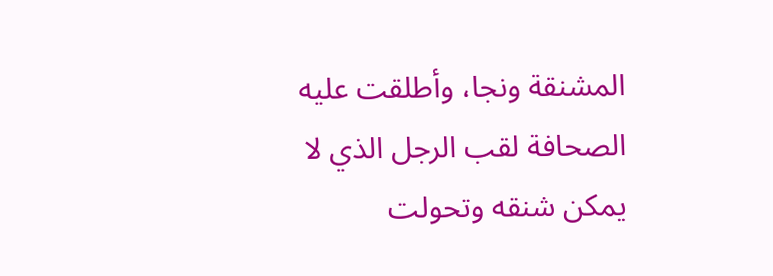المشنقة ونجا، وأطلقت عليه الصحافة لقب الرجل الذي لا يمكن شنقه وتحولت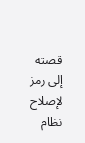قصته إلى رمز لإصلاح نظام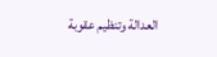العدالة وتنظيم عقوبة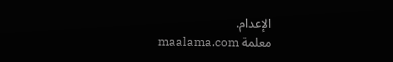الإعدام.
معلمة maalama.com